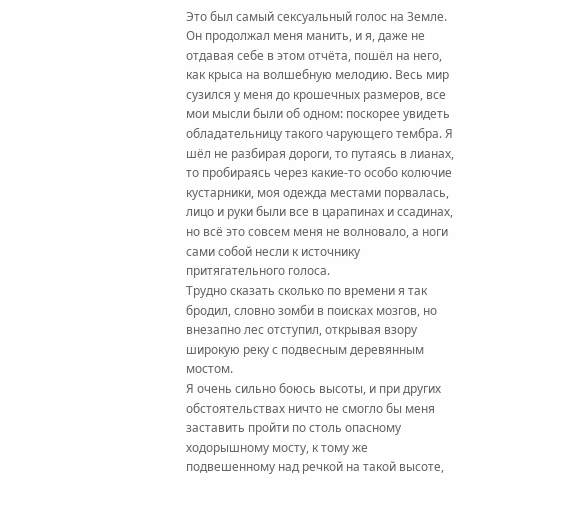Это был самый сексуальный голос на Земле. Он продолжал меня манить, и я, даже не отдавая себе в этом отчёта, пошёл на него, как крыса на волшебную мелодию. Весь мир сузился у меня до крошечных размеров, все мои мысли были об одном: поскорее увидеть обладательницу такого чарующего тембра. Я шёл не разбирая дороги, то путаясь в лианах, то пробираясь через какие-то особо колючие кустарники, моя одежда местами порвалась, лицо и руки были все в царапинах и ссадинах, но всё это совсем меня не волновало, а ноги сами собой несли к источнику притягательного голоса.
Трудно сказать сколько по времени я так бродил, словно зомби в поисках мозгов, но внезапно лес отступил, открывая взору широкую реку с подвесным деревянным мостом.
Я очень сильно боюсь высоты, и при других обстоятельствах ничто не смогло бы меня заставить пройти по столь опасному ходорышному мосту, к тому же подвешенному над речкой на такой высоте,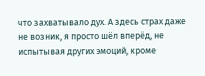что захватывало дух. А здесь страх даже не возник, я просто шёл вперёд, не испытывая других эмоций, кроме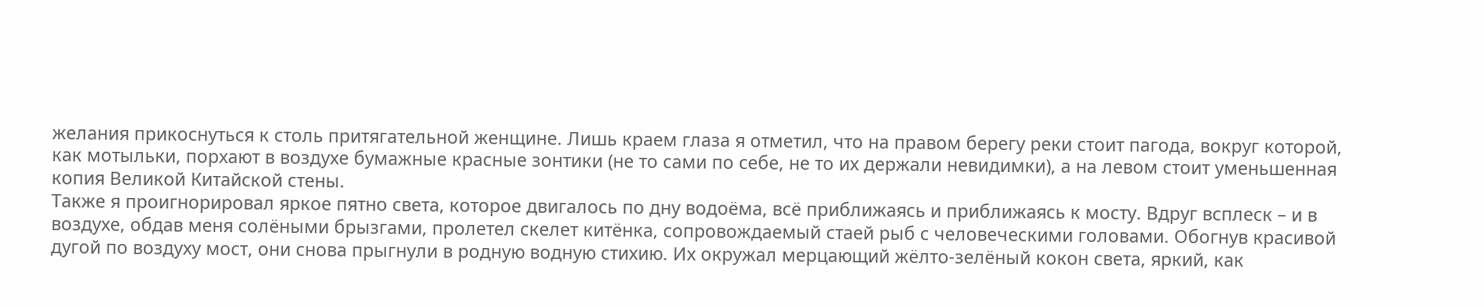желания прикоснуться к столь притягательной женщине. Лишь краем глаза я отметил, что на правом берегу реки стоит пагода, вокруг которой, как мотыльки, порхают в воздухе бумажные красные зонтики (не то сами по себе, не то их держали невидимки), а на левом стоит уменьшенная копия Великой Китайской стены.
Также я проигнорировал яркое пятно света, которое двигалось по дну водоёма, всё приближаясь и приближаясь к мосту. Вдруг всплеск – и в воздухе, обдав меня солёными брызгами, пролетел скелет китёнка, сопровождаемый стаей рыб с человеческими головами. Обогнув красивой дугой по воздуху мост, они снова прыгнули в родную водную стихию. Их окружал мерцающий жёлто-зелёный кокон света, яркий, как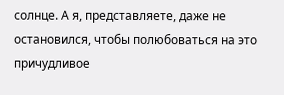солнце. А я, представляете, даже не остановился, чтобы полюбоваться на это причудливое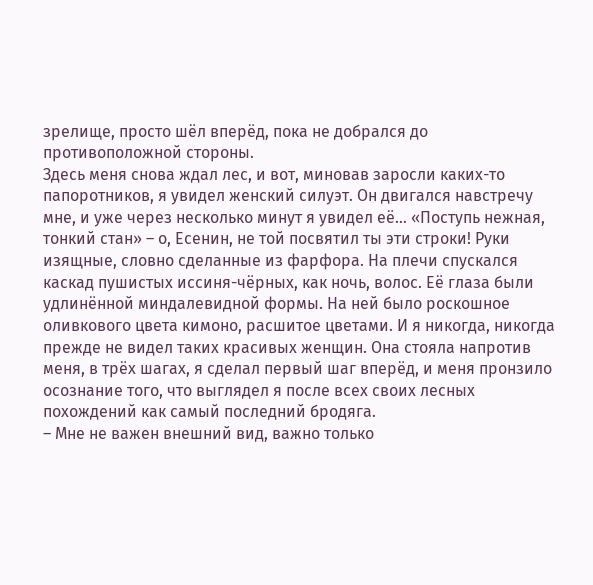зрелище, просто шёл вперёд, пока не добрался до противоположной стороны.
Здесь меня снова ждал лес, и вот, миновав заросли каких-то папоротников, я увидел женский силуэт. Он двигался навстречу мне, и уже через несколько минут я увидел её… «Поступь нежная, тонкий стан» – о, Есенин, не той посвятил ты эти строки! Руки изящные, словно сделанные из фарфора. На плечи спускался каскад пушистых иссиня-чёрных, как ночь, волос. Её глаза были удлинённой миндалевидной формы. На ней было роскошное оливкового цвета кимоно, расшитое цветами. И я никогда, никогда прежде не видел таких красивых женщин. Она стояла напротив меня, в трёх шагах, я сделал первый шаг вперёд, и меня пронзило осознание того, что выглядел я после всех своих лесных похождений как самый последний бродяга.
– Мне не важен внешний вид, важно только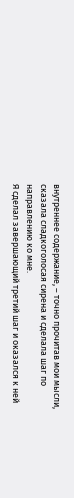внутреннее содержание, – точно прочитав мои мысли, сказала сладкоголосая сирена и сделала шаг по направлению ко мне.
Я сделал завершающий третий шаг и оказался к ней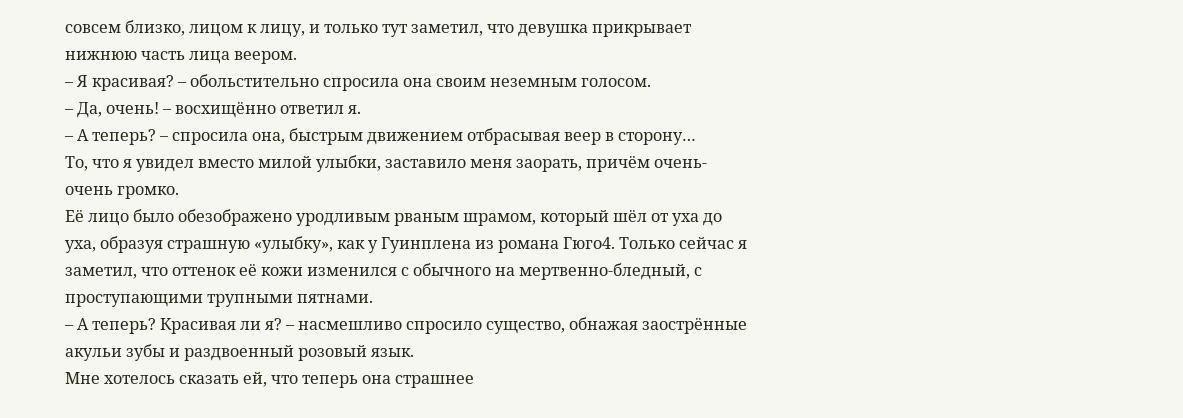совсем близко, лицом к лицу, и только тут заметил, что девушка прикрывает нижнюю часть лица веером.
– Я красивая? – обольстительно спросила она своим неземным голосом.
– Да, очень! – восхищённо ответил я.
– А теперь? – спросила она, быстрым движением отбрасывая веер в сторону…
То, что я увидел вместо милой улыбки, заставило меня заорать, причём очень-очень громко.
Её лицо было обезображено уродливым рваным шрамом, который шёл от уха до уха, образуя страшную «улыбку», как у Гуинплена из романа Гюго4. Только сейчас я заметил, что оттенок её кожи изменился с обычного на мертвенно-бледный, с проступающими трупными пятнами.
– А теперь? Красивая ли я? – насмешливо спросило существо, обнажая заострённые акульи зубы и раздвоенный розовый язык.
Мне хотелось сказать ей, что теперь она страшнее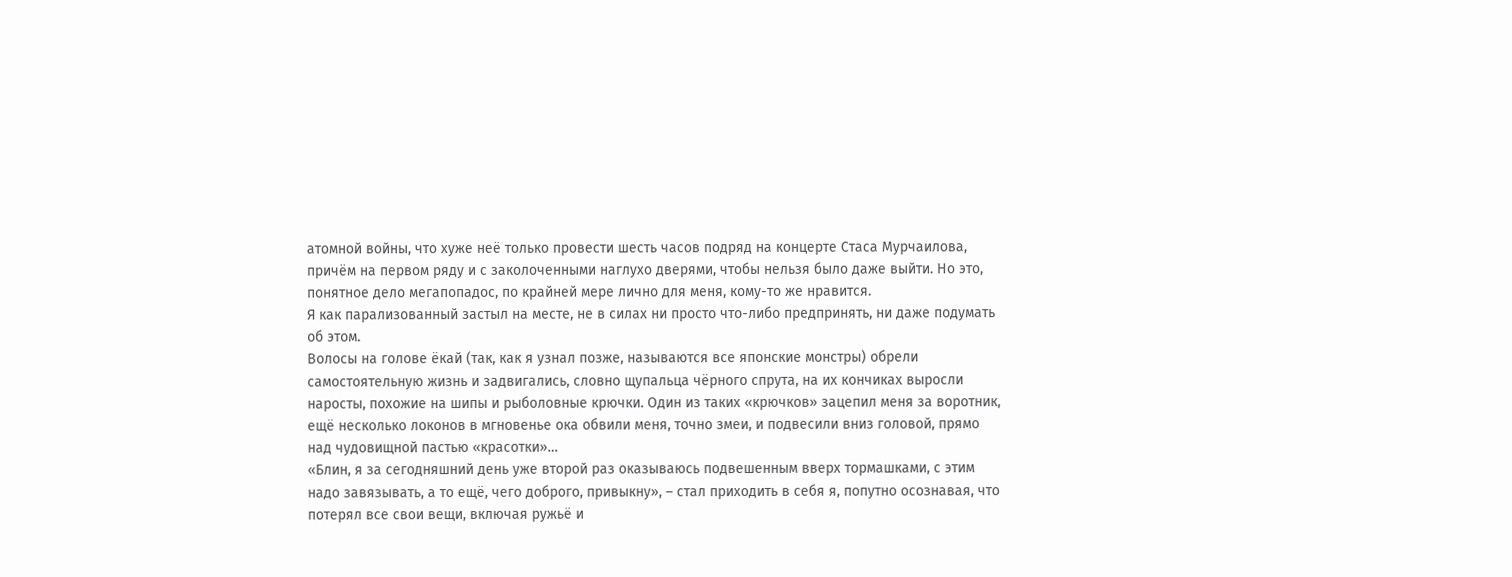атомной войны, что хуже неё только провести шесть часов подряд на концерте Стаса Мурчаилова, причём на первом ряду и с заколоченными наглухо дверями, чтобы нельзя было даже выйти. Но это, понятное дело мегапопадос, по крайней мере лично для меня, кому-то же нравится.
Я как парализованный застыл на месте, не в силах ни просто что-либо предпринять, ни даже подумать об этом.
Волосы на голове ёкай (так, как я узнал позже, называются все японские монстры) обрели самостоятельную жизнь и задвигались, словно щупальца чёрного спрута, на их кончиках выросли наросты, похожие на шипы и рыболовные крючки. Один из таких «крючков» зацепил меня за воротник, ещё несколько локонов в мгновенье ока обвили меня, точно змеи, и подвесили вниз головой, прямо над чудовищной пастью «красотки»…
«Блин, я за сегодняшний день уже второй раз оказываюсь подвешенным вверх тормашками, с этим надо завязывать, а то ещё, чего доброго, привыкну», – стал приходить в себя я, попутно осознавая, что потерял все свои вещи, включая ружьё и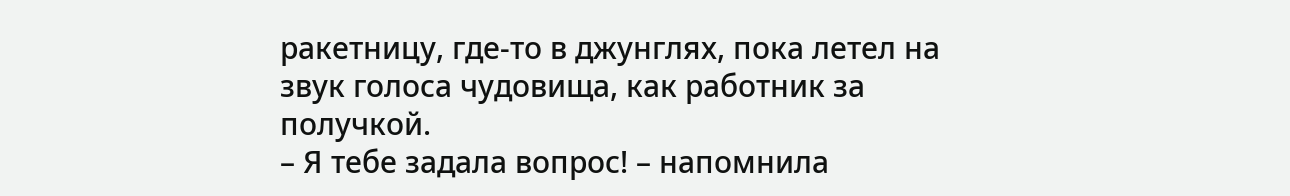ракетницу, где-то в джунглях, пока летел на звук голоса чудовища, как работник за получкой.
– Я тебе задала вопрос! – напомнила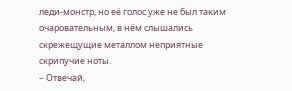леди-монстр, но её голос уже не был таким очаровательным, в нём слышались скрежещущие металлом неприятные скрипучие ноты.
– Отвечай,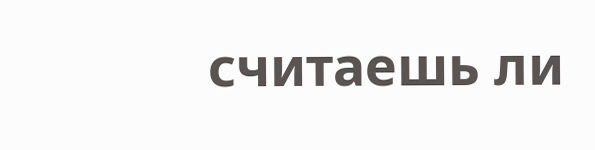считаешь ли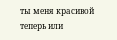ты меня красивой теперь или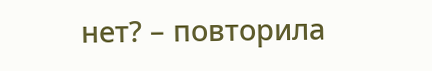нет? – повторила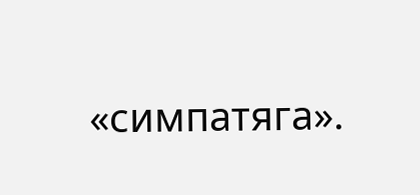«симпатяга».